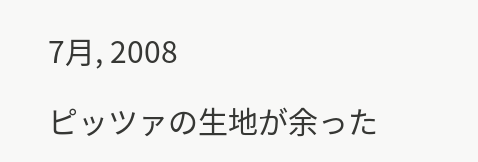7月, 2008

ピッツァの生地が余った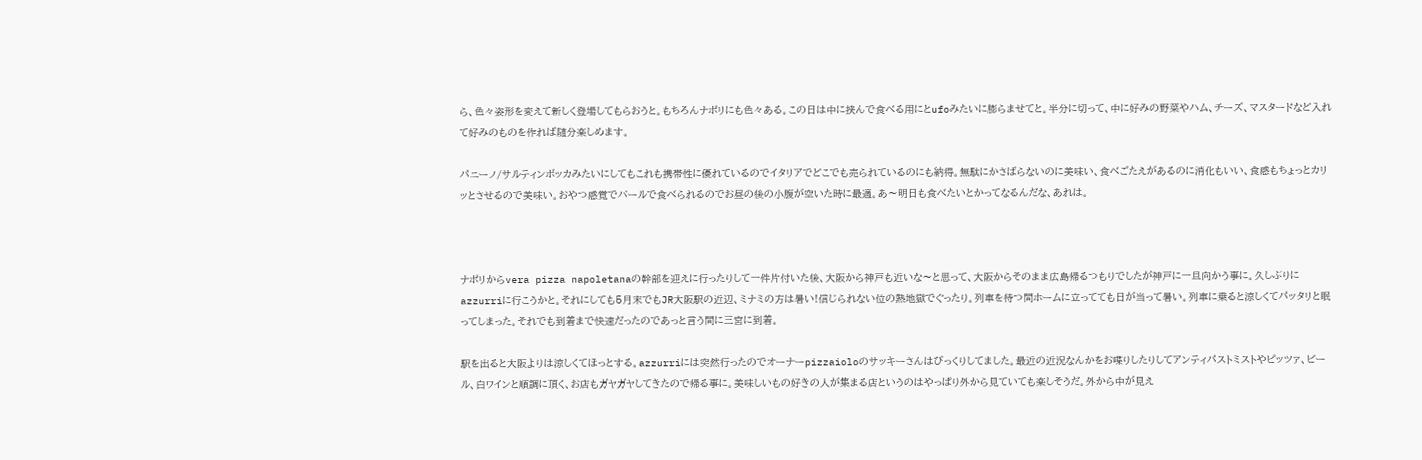ら、色々姿形を変えて新しく登場してもらおうと。もちろんナポリにも色々ある。この日は中に挟んで食べる用にとufoみたいに膨らませてと。半分に切って、中に好みの野菜やハム、チーズ、マスタードなど入れて好みのものを作れば随分楽しめます。

パニーノ/サルティンボッカみたいにしてもこれも携帯性に優れているのでイタリアでどこでも売られているのにも納得。無駄にかさばらないのに美味い、食べごたえがあるのに消化もいい、食感もちょっとカリッとさせるので美味い。おやつ感覚でバールで食べられるのでお昼の後の小腹が空いた時に最適。あ〜明日も食べたいとかってなるんだな、あれは。



ナポリからvera pizza napoletanaの幹部を迎えに行ったりして一件片付いた後、大阪から神戸も近いな〜と思って、大阪からそのまま広島帰るつもりでしたが神戸に一旦向かう事に。久しぶりにazzurriに行こうかと。それにしても5月末でもJR大阪駅の近辺、ミナミの方は暑い!信じられない位の熱地獄でぐったり。列車を待つ間ホームに立ってても日が当って暑い。列車に乗ると涼しくてパッタリと眠ってしまった。それでも到着まで快速だったのであっと言う間に三宮に到着。

駅を出ると大阪よりは涼しくてほっとする。azzurriには突然行ったのでオーナーpizzaioloのサッキーさんはびっくりしてました。最近の近況なんかをお喋りしたりしてアンティパストミストやピッツァ、ビール、白ワインと順調に頂く、お店もガヤガヤしてきたので帰る事に。美味しいもの好きの人が集まる店というのはやっぱり外から見ていても楽しそうだ。外から中が見え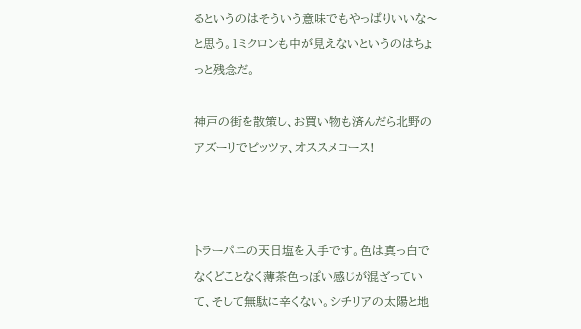るというのはそういう意味でもやっぱりいいな〜と思う。1ミクロンも中が見えないというのはちょっと残念だ。

神戸の街を散策し、お買い物も済んだら北野のアズーリでピッツァ、オススメコース!



トラーパニの天日塩を入手です。色は真っ白でなくどことなく薄茶色っぽい感じが混ざっていて、そして無駄に辛くない。シチリアの太陽と地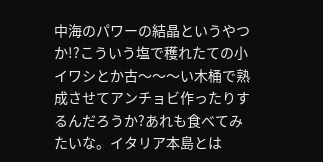中海のパワーの結晶というやつか!?こういう塩で穫れたての小イワシとか古〜〜〜い木桶で熟成させてアンチョビ作ったりするんだろうか?あれも食べてみたいな。イタリア本島とは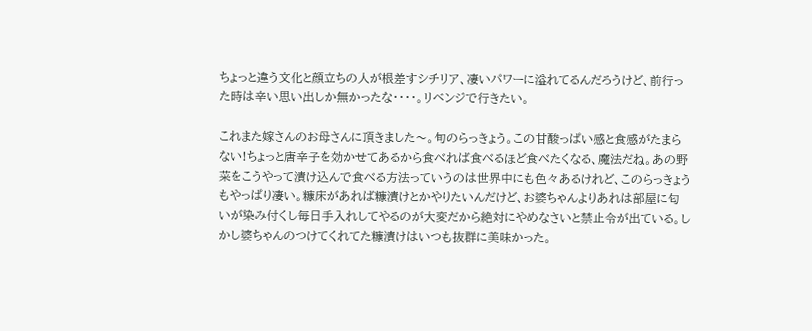ちょっと違う文化と顔立ちの人が根差すシチリア、凄いパワーに溢れてるんだろうけど、前行った時は辛い思い出しか無かったな・・・・。リベンジで行きたい。

これまた嫁さんのお母さんに頂きました〜。旬のらっきょう。この甘酸っぱい感と食感がたまらない!ちょっと唐辛子を効かせてあるから食べれば食べるほど食べたくなる、魔法だね。あの野菜をこうやって漬け込んで食べる方法っていうのは世界中にも色々あるけれど、このらっきょうもやっぱり凄い。糠床があれば糠漬けとかやりたいんだけど、お婆ちゃんよりあれは部屋に匂いが染み付くし毎日手入れしてやるのが大変だから絶対にやめなさいと禁止令が出ている。しかし婆ちゃんのつけてくれてた糠漬けはいつも抜群に美味かった。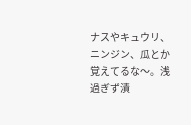ナスやキュウリ、ニンジン、瓜とか覚えてるな〜。浅過ぎず漬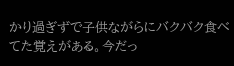かり過ぎずで子供ながらにバクバク食べてた覚えがある。今だっ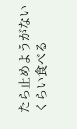たら止めようがないくらい食べる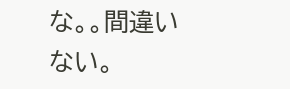な。。間違いない。